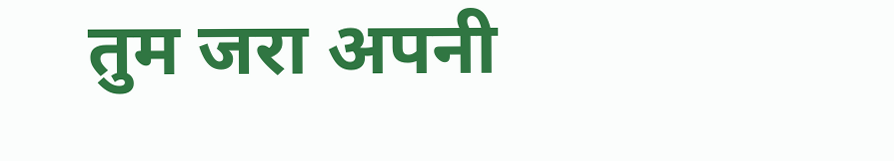तुम जरा अपनी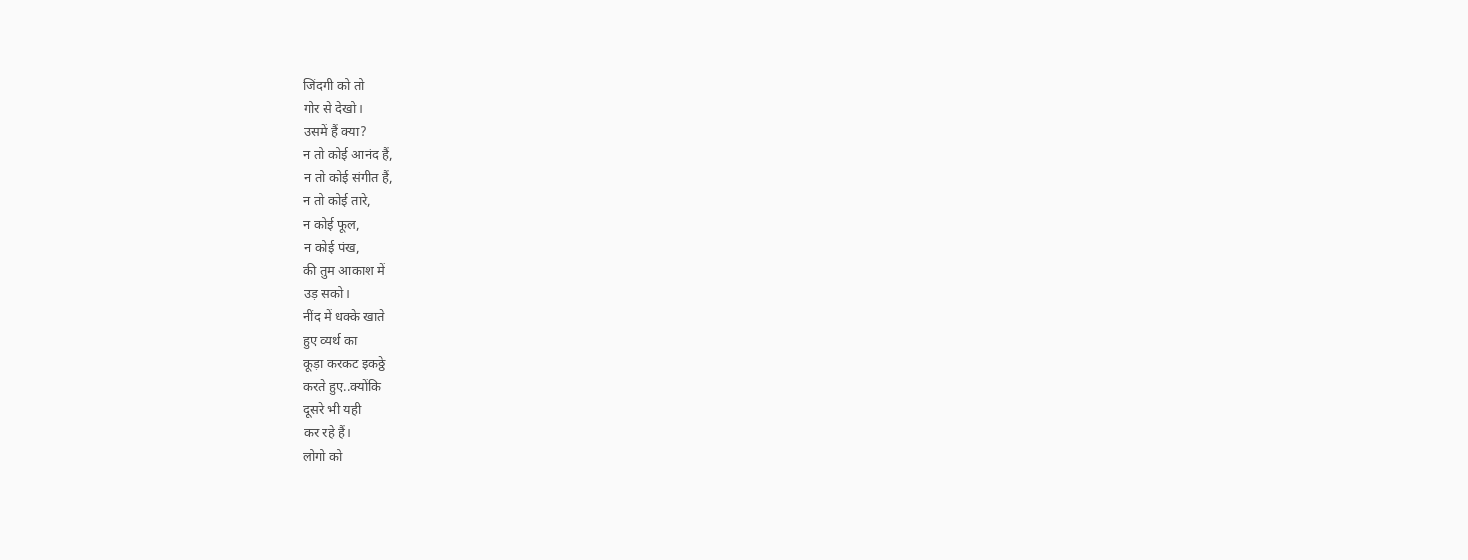जिंदगी को तो
गोर से देखो।
उसमें हैं क्या?
न तो कोई आनंद हैं,
न तो कोई संगीत हैं,
न तो कोई तारे,
न कोई फूल,
न कोई पंख,
की तुम आकाश में
उड़ सको।
नींद में धक्के खाते
हुए व्यर्थ का
कूड़ा करकट इकठ्ठे
करते हुए..क्योंकि
दूसरे भी यही
कर रहे हैं।
लोगो को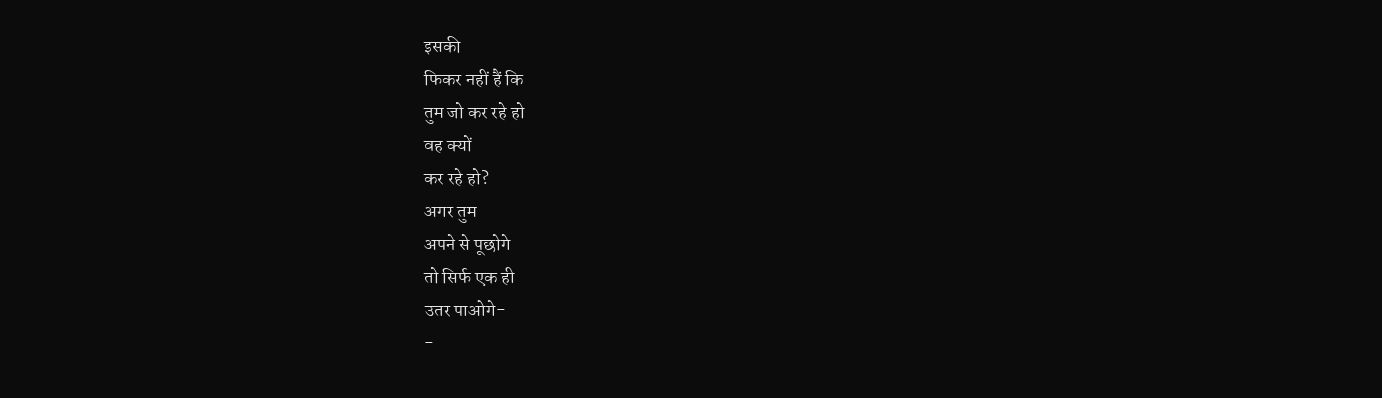इसकी
फिकर नहीं हैं कि
तुम जो कर रहे हो
वह क्यों
कर रहे हो?
अगर तुम
अपने से पूछोगे
तो सिर्फ एक ही
उतर पाओगे-
-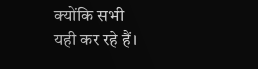क्योंकि सभी
यही कर रहे हैं।